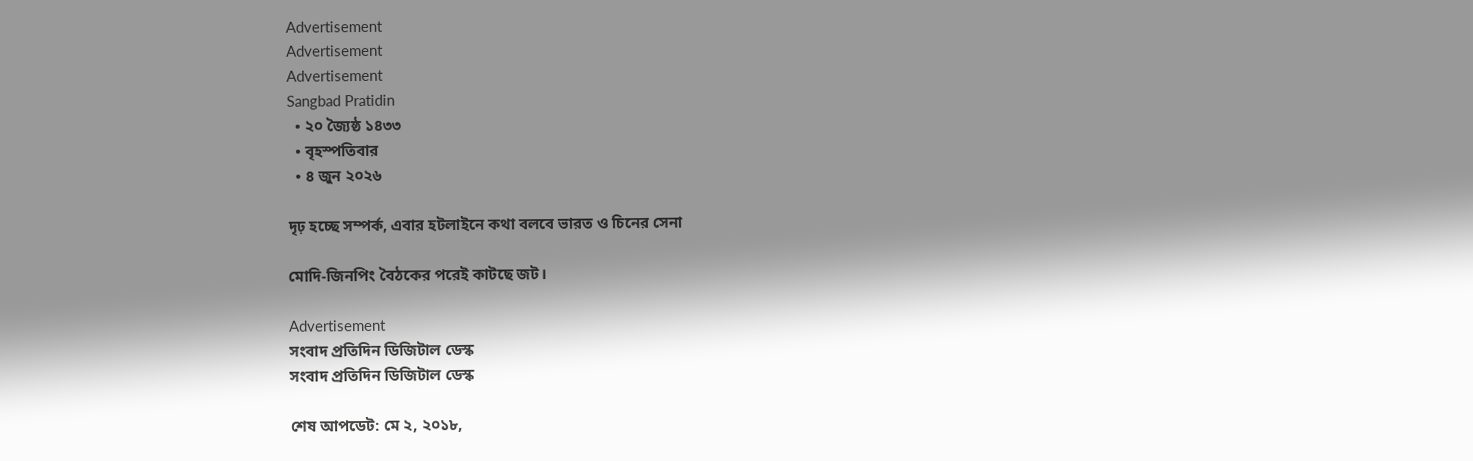Advertisement
Advertisement
Advertisement
Sangbad Pratidin
  • ২০ জ্যৈষ্ঠ ১৪৩৩
  • বৃহস্পতিবার
  • ৪ জুন ২০২৬

দৃঢ় হচ্ছে সম্পর্ক, এবার হটলাইনে কথা বলবে ভারত ও চিনের সেনা

মোদি-জিনপিং বৈঠকের পরেই কাটছে জট।

Advertisement
সংবাদ প্রতিদিন ডিজিটাল ডেস্ক
সংবাদ প্রতিদিন ডিজিটাল ডেস্ক

শেষ আপডেট: মে ২, ২০১৮,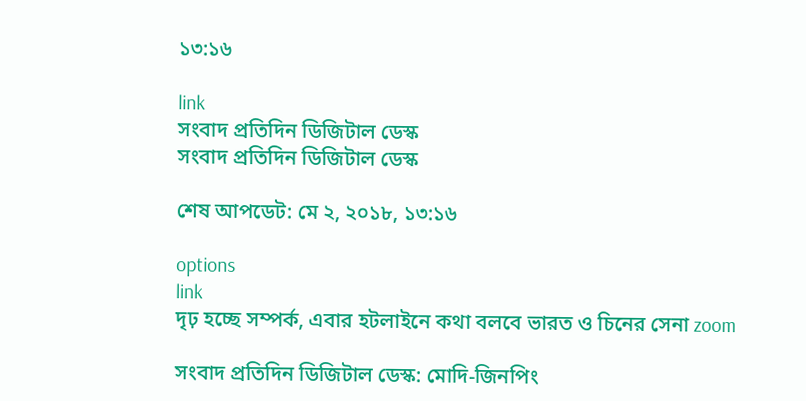১৩:১৬

link
সংবাদ প্রতিদিন ডিজিটাল ডেস্ক
সংবাদ প্রতিদিন ডিজিটাল ডেস্ক

শেষ আপডেট: মে ২, ২০১৮, ১৩:১৬

options
link
দৃঢ় হচ্ছে সম্পর্ক, এবার হটলাইনে কথা বলবে ভারত ও চিনের সেনা zoom

সংবাদ প্রতিদিন ডিজিটাল ডেস্ক: মোদি-জিনপিং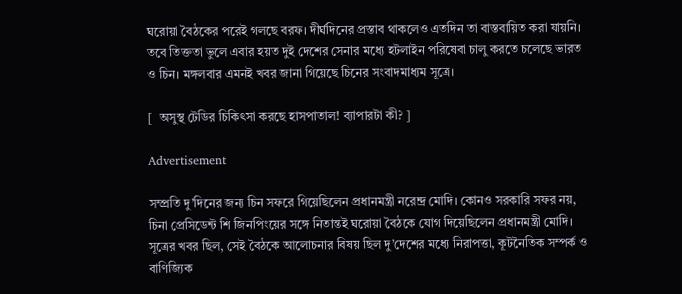ঘরোয়া বৈঠকের পরেই গলছে বরফ। দীর্ঘদিনের প্রস্তাব থাকলেও এতদিন তা বাস্তবায়িত করা যায়নি। তবে তিক্ততা ভুলে এবার হয়ত দুই দেশের সেনার মধ্যে হটলাইন পরিষেবা চালু করতে চলেছে ভারত ও চিন। মঙ্গলবার এমনই খবর জানা গিয়েছে চিনের সংবাদমাধ্যম সূত্রে।

[  অসুস্থ টেডির চিকিৎসা করছে হাসপাতাল! ব্যাপারটা কী? ]

Advertisement

সম্প্রতি দু’দিনের জন্য চিন সফরে গিয়েছিলেন প্রধানমন্ত্রী নরেন্দ্র মোদি। কোনও সরকারি সফর নয়, চিনা প্রেসিডেন্ট শি জিনপিংয়ের সঙ্গে নিতান্তই ঘরোয়া বৈঠকে যোগ দিয়েছিলেন প্রধানমন্ত্রী মোদি। সূত্রের খবর ছিল, সেই বৈঠকে আলোচনার বিষয় ছিল দু’দেশের মধ্যে নিরাপত্তা, কূটনৈতিক সম্পর্ক ও বাণিজ্যিক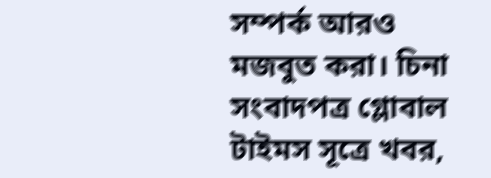সম্পর্ক আরও মজবুত করা। চিনা সংবাদপত্র গ্লোবাল টাইমস সূত্রে খবর,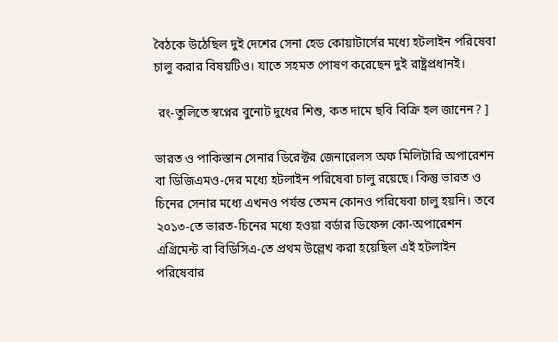বৈঠকে উঠেছিল দুই দেশের সেনা হেড কোয়াটার্সের মধ্যে হটলাইন পরিষেবা চালু করার বিষয়টিও। যাতে সহমত পোষণ করেছেন দুই রাষ্ট্রপ্রধানই।

 রং-তুলিতে স্বপ্নের বুনোট দুধের শিশু, কত দামে ছবি বিক্রি হল জানেন? ]

ভারত ও পাকিস্তান সেনার ডিরেক্টর জেনারেলস অফ মিলিটারি অপারেশন বা ডিজিএমও-দের মধ্যে হটলাইন পরিষেবা চালু রয়েছে। কিন্তু ভারত ও চিনের সেনার মধ্যে এখনও পর্যন্ত তেমন কোনও পরিষেবা চালু হয়নি। তবে ২০১৩-তে ভারত-চিনের মধ্যে হওয়া বর্ডার ডিফেন্স কো-অপারেশন এগ্রিমেন্ট বা বিডিসিএ-তে প্রথম উল্লেখ করা হয়েছিল এই হটলাইন পরিষেবার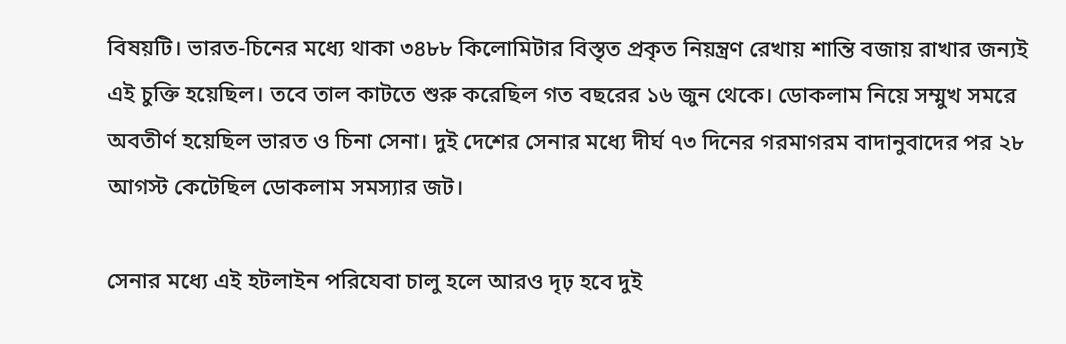বিষয়টি। ভারত-চিনের মধ্যে থাকা ৩৪৮৮ কিলোমিটার বিস্তৃত প্রকৃত নিয়ন্ত্রণ রেখায় শান্তি বজায় রাখার জন্যই এই চুক্তি হয়েছিল। তবে তাল কাটতে শুরু করেছিল গত বছরের ১৬ জুন থেকে। ডোকলাম নিয়ে সম্মুখ সমরে অবতীর্ণ হয়েছিল ভারত ও চিনা সেনা। দুই দেশের সেনার মধ্যে দীর্ঘ ৭৩ দিনের গরমাগরম বাদানুবাদের পর ২৮ আগস্ট কেটেছিল ডোকলাম সমস্যার জট।

সেনার মধ্যে এই হটলাইন পরিযেবা চালু হলে আরও দৃঢ় হবে দুই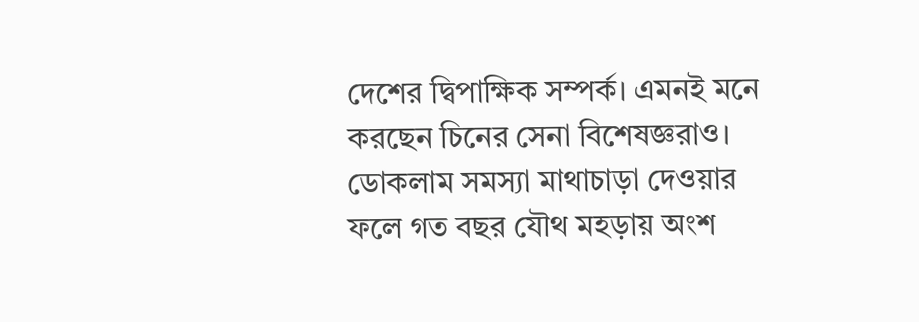দেশের দ্বিপাক্ষিক সম্পর্ক। এমনই মনে করছেন চিনের সেনা বিশেষজ্ঞরাও। ডোকলাম সমস্যা মাথাচাড়া দেওয়ার ফলে গত বছর যৌথ মহড়ায় অংশ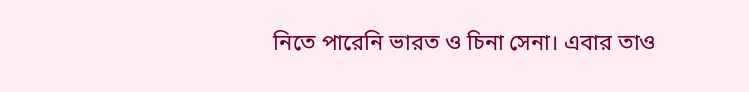নিতে পারেনি ভারত ও চিনা সেনা। এবার তাও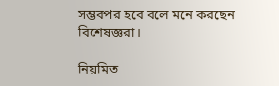সম্ভবপর হবে বলে মনে করছেন বিশেষজ্ঞরা।

নিয়মিত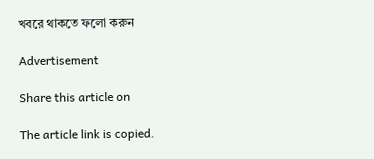খবরে থাকতে ফলো করুন

Advertisement

Share this article on

The article link is copied.